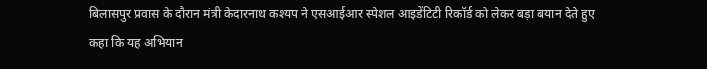बिलासपुर प्रवास के दौरान मंत्री केदारनाथ कश्यप ने एसआईआर स्पेशल आइडेंटिटी रिकॉर्ड को लेकर बड़ा बयान देते हुए कहा कि यह अभियान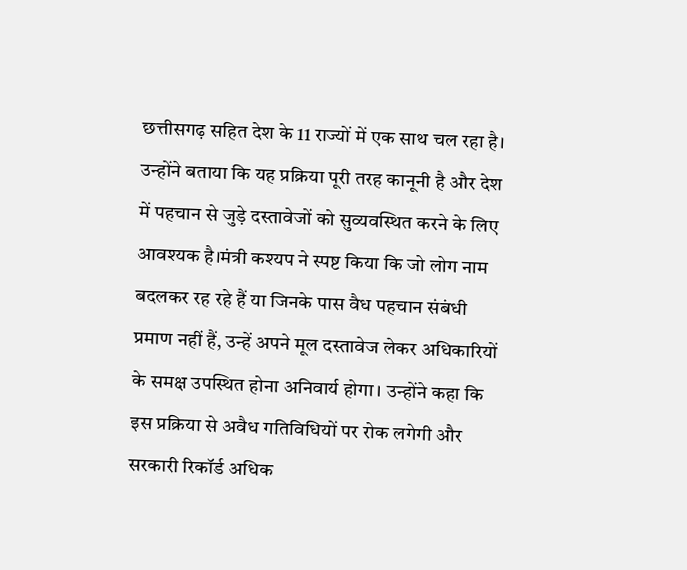छत्तीसगढ़ सहित देश के 11 राज्यों में एक साथ चल रहा है। उन्होंने बताया कि यह प्रक्रिया पूरी तरह कानूनी है और देश में पहचान से जुड़े दस्तावेजों को सुव्यवस्थित करने के लिए आवश्यक है।मंत्री कश्यप ने स्पष्ट किया कि जो लोग नाम बदलकर रह रहे हैं या जिनके पास वैध पहचान संबंधी प्रमाण नहीं हैं, उन्हें अपने मूल दस्तावेज लेकर अधिकारियों के समक्ष उपस्थित होना अनिवार्य होगा। उन्होंने कहा कि इस प्रक्रिया से अवैध गतिविधियों पर रोक लगेगी और सरकारी रिकॉर्ड अधिक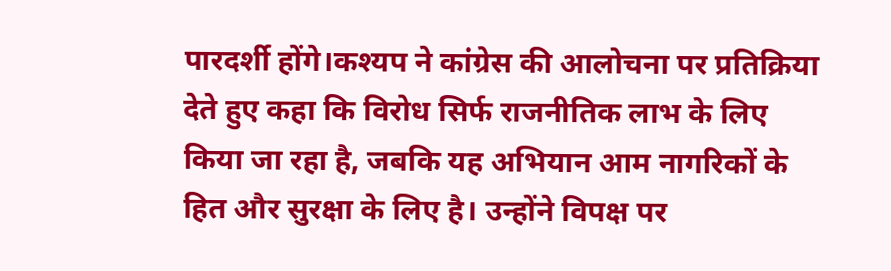पारदर्शी होंगे।कश्यप ने कांग्रेस की आलोचना पर प्रतिक्रिया देते हुए कहा कि विरोध सिर्फ राजनीतिक लाभ के लिए किया जा रहा है, जबकि यह अभियान आम नागरिकों के हित और सुरक्षा के लिए है। उन्होंने विपक्ष पर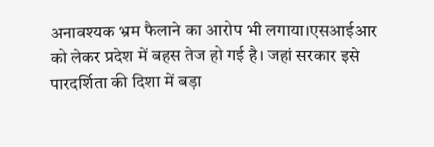अनावश्यक भ्रम फैलाने का आरोप भी लगाया।एसआईआर को लेकर प्रदेश में बहस तेज हो गई है। जहां सरकार इसे पारदर्शिता की दिशा में बड़ा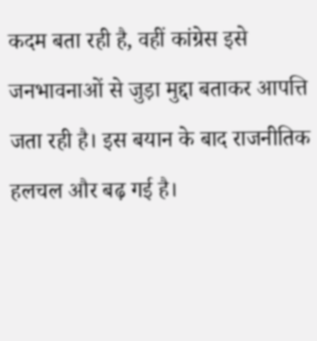कदम बता रही है, वहीं कांग्रेस इसे जनभावनाओं से जुड़ा मुद्दा बताकर आपत्ति जता रही है। इस बयान के बाद राजनीतिक हलचल और बढ़ गई है।